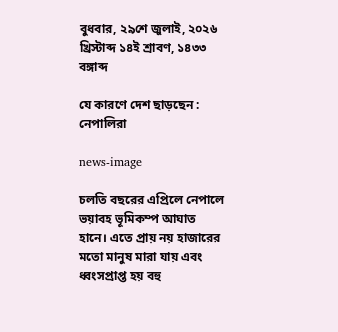বুধবার, ২৯শে জুলাই, ২০২৬ খ্রিস্টাব্দ ১৪ই শ্রাবণ, ১৪৩৩ বঙ্গাব্দ

যে কারণে দেশ ছাড়ছেন : নেপালিরা

news-image

চলতি বছরের এপ্রিলে নেপালে ভয়াবহ ভূমিকম্প আঘাত হানে। এতে প্রায় নয় হাজারের মতো মানুষ মারা যায় এবং ধ্বংসপ্রাপ্ত হয় বহু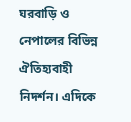ঘরবাড়ি ও নেপালের বিভিন্ন ঐতিহ্যবাহী নিদর্শন। এদিকে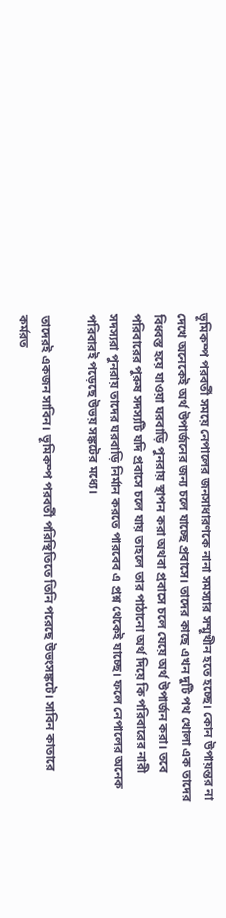ভূমিকম্প পরবর্তী সময়ে নেপালের জনসাধারণকে নানা সমস্যার সম্মূখীন হতে হচ্ছে। কোন উপায়ন্তর না দেখে অনেকেই অর্থ উপার্জনের জন্য চলে যাচ্ছে প্রবাসে। তাদের কাছে এখন দুটি পথ খোলা এক তাদের বিধ্বস্ত হয়ে যাওয়া ঘরবাড়ি পুনরায় স্থাপন করা অথবা প্রবাসে চলে যেয়ে অর্থ উপার্জন করা। তবে পরিবারের পুরুষ সদস্যটি যদি প্রবাসে চলে যায় তাহলে তার পাঠানো অর্থ দিয়ে কি পরিবারের নারী সদস্যরা পুনরায় তাদের ঘরবাড়ি নির্মান করতে পারবেব এ প্রশ্ন থেকেই যাচ্ছে। ফলে নেপালের অনেক পরিবারই পড়েছে উভয় সঙ্কটের মধ্যে।

তাদেরই একজন সাবিন। ভূমিকম্প পরবর্তী পরিস্থিতিতে তিনি পরেছে উভংসঙ্কটে। সাবিন কাতারে কর্মরত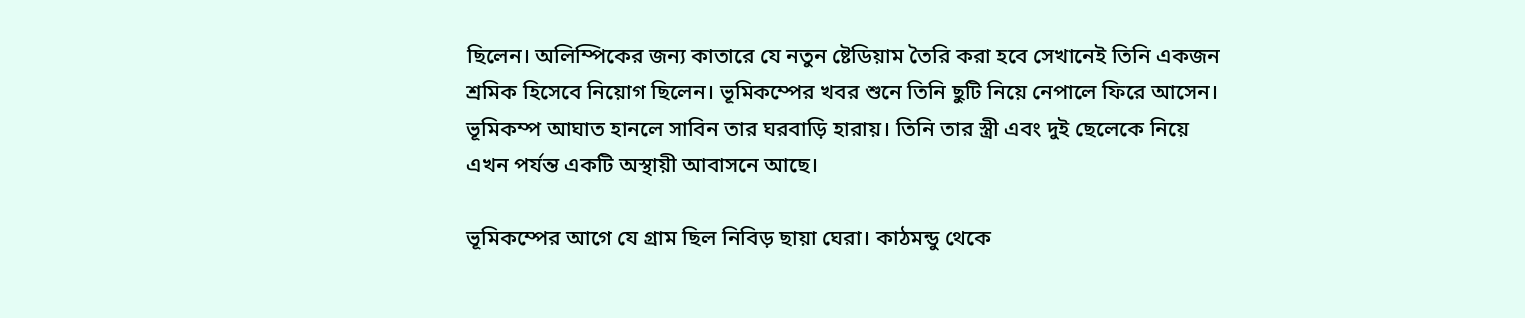ছিলেন। অলিম্পিকের জন্য কাতারে যে নতুন ষ্টেডিয়াম তৈরি করা হবে সেখানেই তিনি একজন শ্রমিক হিসেবে নিয়োগ ছিলেন। ভূমিকম্পের খবর শুনে তিনি ছুটি নিয়ে নেপালে ফিরে আসেন। ভূমিকম্প আঘাত হানলে সাবিন তার ঘরবাড়ি হারায়। তিনি তার স্ত্রী এবং দুই ছেলেকে নিয়ে এখন পর্যন্ত একটি অস্থায়ী আবাসনে আছে।

ভূমিকম্পের আগে যে গ্রাম ছিল নিবিড় ছায়া ঘেরা। কাঠমন্ডু থেকে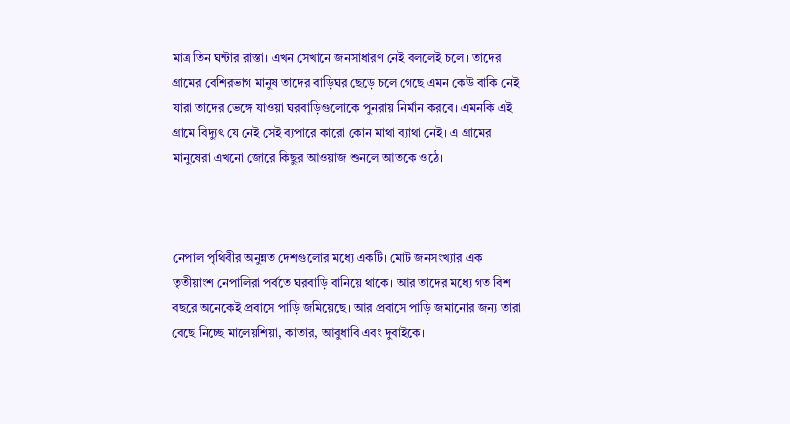মাত্র তিন ঘন্টার রাস্তা। এখন সেখানে জনসাধারণ নেই বললেই চলে। তাদের গ্রামের বেশিরভাগ মানুষ তাদের বাড়িঘর ছেড়ে চলে গেছে এমন কেউ বাকি নেই যারা তাদের ভেঙ্গে যাওয়া ঘরবাড়িগুলোকে পুনরায় নির্মান করবে। এমনকি এই গ্রামে বিদ্যুৎ যে নেই সেই ব্যপারে কারো কোন মাথা ব্যাথা নেই। এ গ্রামের মানুষেরা এখনো জোরে কিছুর আওয়াজ শুনলে আতকে ওঠে।



নেপাল পৃথিবীর অনুন্নত দেশগুলোর মধ্যে একটি। মোট জনসংখ্যার এক তৃতীয়াংশ নেপালিরা পর্বতে ঘরবাড়ি বানিয়ে থাকে। আর তাদের মধ্যে গত বিশ বছরে অনেকেই প্রবাসে পাড়ি জমিয়েছে। আর প্রবাসে পাড়ি জমানোর জন্য তারা বেছে নিচ্ছে মালেয়শিয়া, কাতার, আবুধাবি এবং দুবাইকে।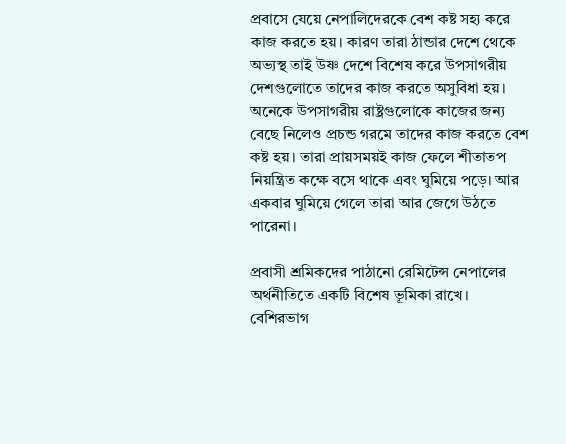প্রবাসে যেয়ে নেপালিদেরকে বেশ কষ্ট সহ্য করে কাজ করতে হয়। কারণ তারা ঠান্ডার দেশে থেকে অভ্যস্থ তাই উষ্ণ দেশে বিশেষ করে উপসাগরীয় দেশগুলোতে তাদের কাজ করতে অসুবিধা হয়। অনেকে উপসাগরীয় রাষ্ট্রগুলোকে কাজের জন্য বেছে নিলেও প্রচন্ড গরমে তাদের কাজ করতে বেশ কষ্ট হয়। তারা প্রায়সময়ই কাজ ফেলে শীতাতপ নিয়ন্ত্রিত কক্ষে বসে থাকে এবং ঘুমিয়ে পড়ে। আর একবার ঘুমিয়ে গেলে তারা আর জেগে উঠতে পারেনা।

প্রবাসী শ্রমিকদের পাঠানো রেমিটেন্স নেপালের অর্থনীতিতে একটি বিশেষ ভূমিকা রাখে। বেশিরভাগ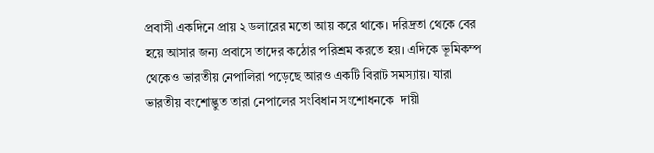প্রবাসী একদিনে প্রায় ২ ডলারের মতো আয় করে থাকে। দরিদ্রতা থেকে বের হয়ে আসার জন্য প্রবাসে তাদের কঠোর পরিশ্রম করতে হয়। এদিকে ভূমিকম্প থেকেও ভারতীয় নেপালিরা পড়েছে আরও একটি বিরাট সমস্যায়। যারা ভারতীয় বংশোদ্ভুত তারা নেপালের সংবিধান সংশোধনকে  দায়ী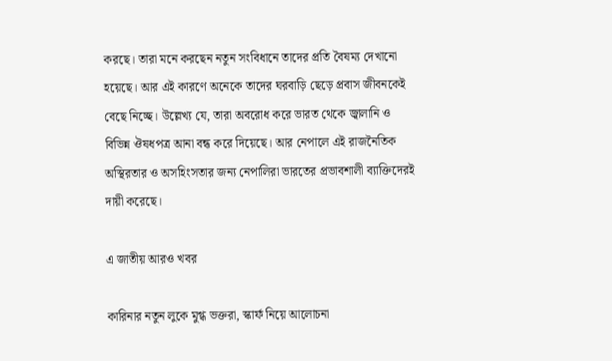করছে। তারা মনে করছেন নতুন সংবিধানে তাদের প্রতি বৈষম্য দেখানো হয়েছে। আর এই কারণে অনেকে তাদের ঘরবাড়ি ছেড়ে প্রবাস জীবনকেই বেছে নিচ্ছে। উল্লেখ্য যে, তারা অবরোধ করে ভারত থেকে জ্বালানি ও বিভিন্ন ঔষধপত্র আনা বন্ধ করে দিয়েছে। আর নেপালে এই রাজনৈতিক অস্থিরতার ও অসহিংসতার জন্য নেপালিরা ভারতের প্রভাবশালী ব্যাক্তিদেরই দায়ী করেছে।

এ জাতীয় আরও খবর

কারিনার নতুন লুকে মুগ্ধ ভক্তরা, স্কার্ফ নিয়ে আলোচনা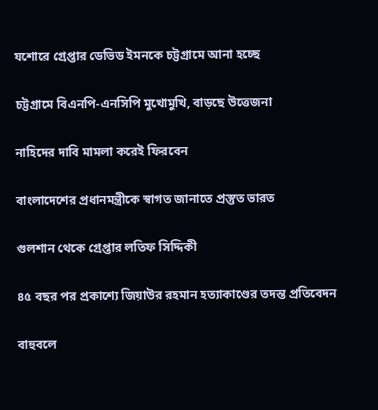যশোরে গ্রেপ্তার ডেভিড ইমনকে চট্টগ্রামে আনা হচ্ছে

চট্টগ্রামে বিএনপি-এনসিপি মুখোমুখি, বাড়ছে উত্তেজনা

নাহিদের দাবি মামলা করেই ফিরবেন

বাংলাদেশের প্রধানমন্ত্রীকে স্বাগত জানাতে প্রস্তুত ভারত

গুলশান থেকে গ্রেপ্তার লতিফ সিদ্দিকী

৪৫ বছর পর প্রকাশ্যে জিয়াউর রহমান হত্যাকাণ্ডের তদন্ত প্রতিবেদন

বাহুবলে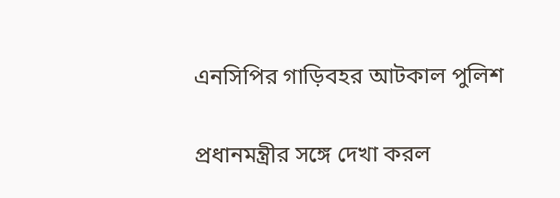এনসিপির গাড়িবহর আটকাল পুলিশ

প্রধানমন্ত্রীর সঙ্গে দেখা করল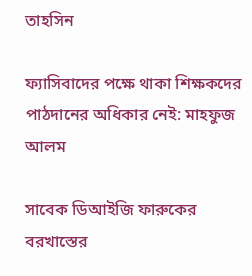তাহসিন

ফ্যাসিবাদের পক্ষে থাকা শিক্ষকদের পাঠদানের অধিকার নেই: মাহফুজ আলম

সাবেক ডিআইজি ফারুকের বরখাস্তের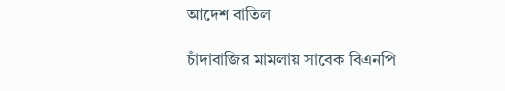আদেশ বাতিল

চাঁদাবাজির মামলায় সাবেক বিএনপি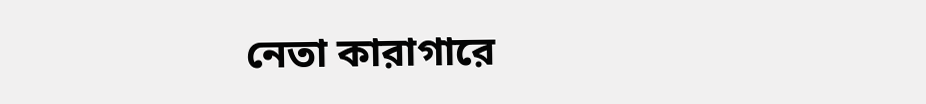নেতা কারাগারে